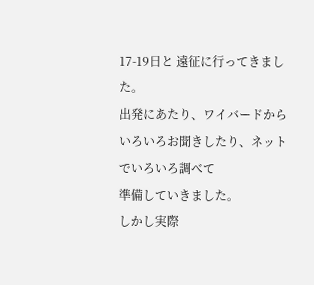17-19日と 遠征に行ってきました。
出発にあたり、ワイバードからいろいろお聞きしたり、ネットでいろいろ調べて
準備していきました。
しかし実際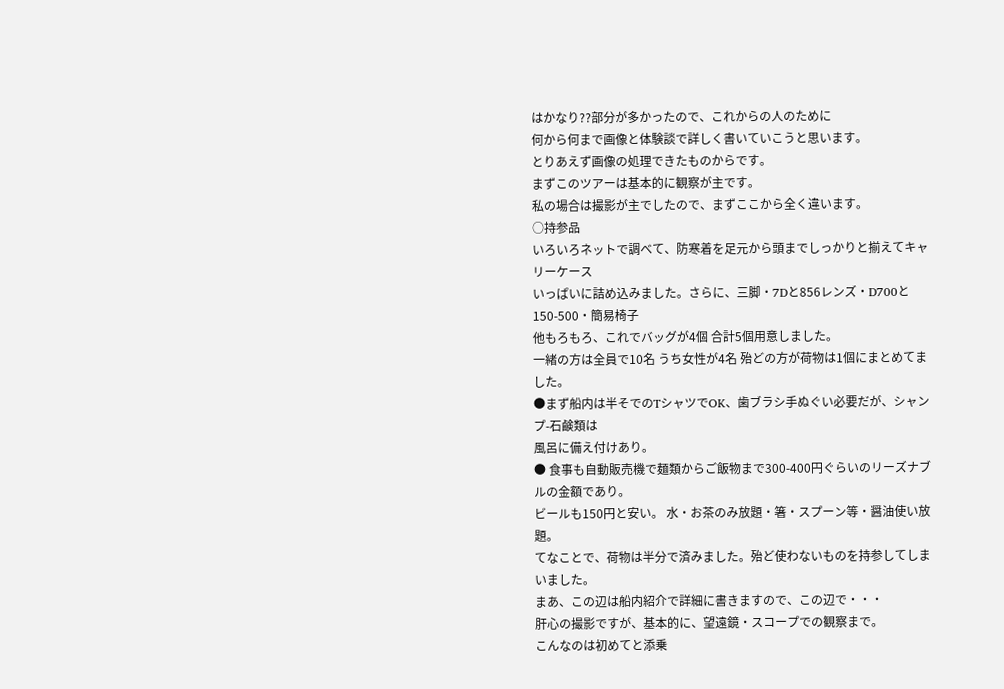はかなり??部分が多かったので、これからの人のために
何から何まで画像と体験談で詳しく書いていこうと思います。
とりあえず画像の処理できたものからです。
まずこのツアーは基本的に観察が主です。
私の場合は撮影が主でしたので、まずここから全く違います。
○持参品
いろいろネットで調べて、防寒着を足元から頭までしっかりと揃えてキャリーケース
いっぱいに詰め込みました。さらに、三脚・7Dと856レンズ・D700と150-500・簡易椅子
他もろもろ、これでバッグが4個 合計5個用意しました。
一緒の方は全員で10名 うち女性が4名 殆どの方が荷物は1個にまとめてました。
●まず船内は半そでのTシャツでOK、歯ブラシ手ぬぐい必要だが、シャンプ-石鹸類は
風呂に備え付けあり。
● 食事も自動販売機で麺類からご飯物まで300-400円ぐらいのリーズナブルの金額であり。
ビールも150円と安い。 水・お茶のみ放題・箸・スプーン等・醤油使い放題。
てなことで、荷物は半分で済みました。殆ど使わないものを持参してしまいました。
まあ、この辺は船内紹介で詳細に書きますので、この辺で・・・
肝心の撮影ですが、基本的に、望遠鏡・スコープでの観察まで。
こんなのは初めてと添乗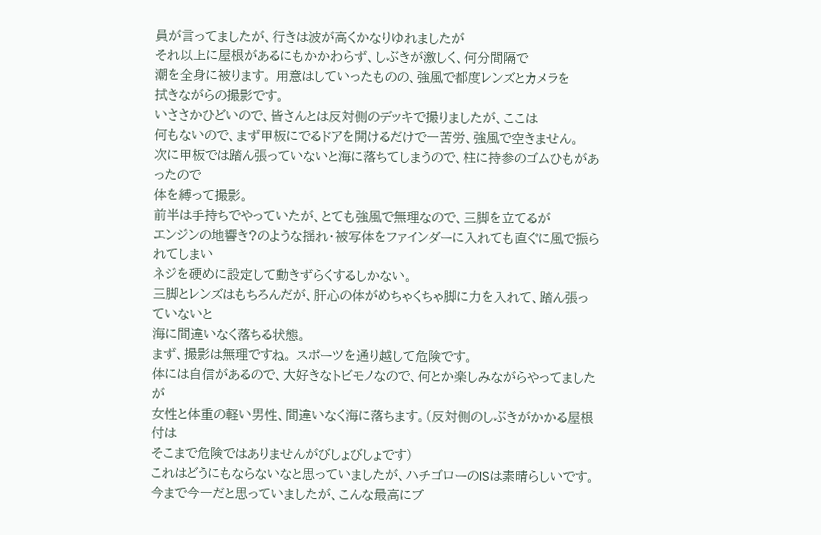員が言ってましたが、行きは波が高くかなりゆれましたが
それ以上に屋根があるにもかかわらず、しぶきが激しく、何分間隔で
潮を全身に被ります。 用意はしていったものの、強風で都度レンズとカメラを
拭きながらの撮影です。
いささかひどいので、皆さんとは反対側のデッキで撮りましたが、ここは
何もないので、まず甲板にでるドアを開けるだけで一苦労、強風で空きません。
次に甲板では踏ん張っていないと海に落ちてしまうので、柱に持参のゴムひもがあったので
体を縛って撮影。
前半は手持ちでやっていたが、とても強風で無理なので、三脚を立てるが
エンジンの地響き?のような揺れ・被写体をファインダーに入れても直ぐに風で振られてしまい
ネジを硬めに設定して動きずらくするしかない。
三脚とレンズはもちろんだが、肝心の体がめちゃくちゃ脚に力を入れて、踏ん張っていないと
海に間違いなく落ちる状態。
まず、撮影は無理ですね。 スポーツを通り越して危険です。
体には自信があるので、大好きなトビモノなので、何とか楽しみながらやってましたが
女性と体重の軽い男性、間違いなく海に落ちます。(反対側のしぶきがかかる屋根付は
そこまで危険ではありませんがびしょびしょです)
これはどうにもならないなと思っていましたが、ハチゴローのISは素晴らしいです。
今まで今一だと思っていましたが、こんな最高にブ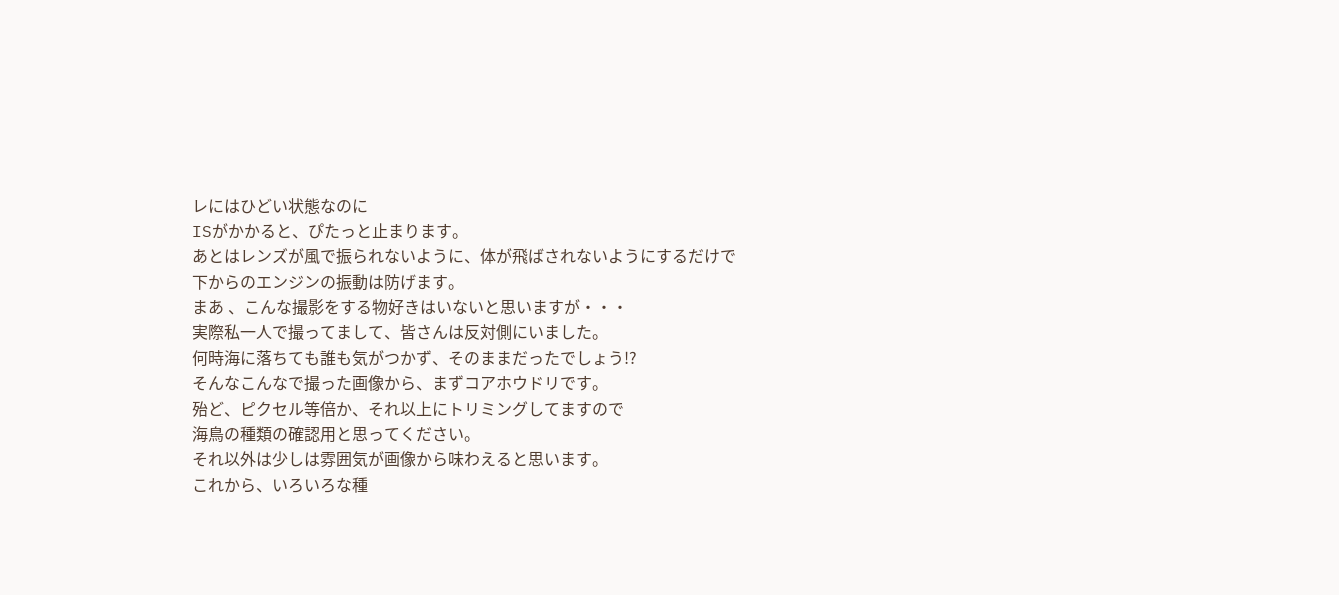レにはひどい状態なのに
ISがかかると、ぴたっと止まります。
あとはレンズが風で振られないように、体が飛ばされないようにするだけで
下からのエンジンの振動は防げます。
まあ 、こんな撮影をする物好きはいないと思いますが・・・
実際私一人で撮ってまして、皆さんは反対側にいました。
何時海に落ちても誰も気がつかず、そのままだったでしょう!?
そんなこんなで撮った画像から、まずコアホウドリです。
殆ど、ピクセル等倍か、それ以上にトリミングしてますので
海鳥の種類の確認用と思ってください。
それ以外は少しは雰囲気が画像から味わえると思います。
これから、いろいろな種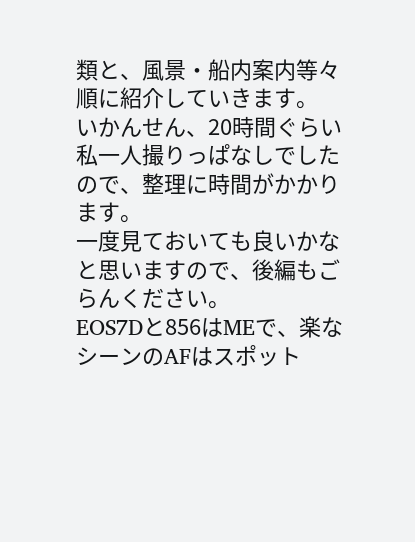類と、風景・船内案内等々順に紹介していきます。
いかんせん、20時間ぐらい私一人撮りっぱなしでしたので、整理に時間がかかります。
一度見ておいても良いかなと思いますので、後編もごらんください。
EOS7Dと856はMEで、楽なシーンのAFはスポット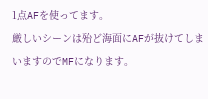1点AFを使ってます。
厳しいシーンは殆ど海面にAFが抜けてしまいますのでMFになります。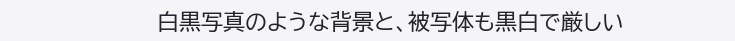白黒写真のような背景と、被写体も黒白で厳しい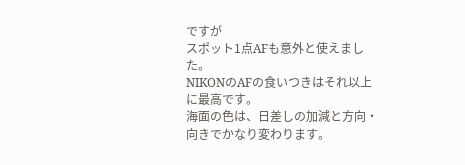ですが
スポット1点AFも意外と使えました。
NIKONのAFの食いつきはそれ以上に最高です。
海面の色は、日差しの加減と方向・向きでかなり変わります。